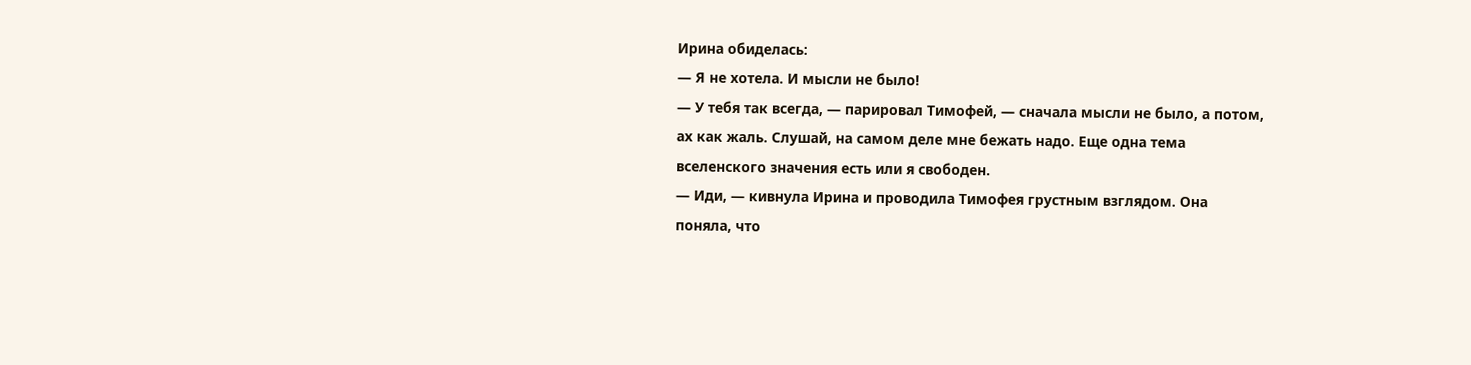Ирина обиделась:
— Я не хотела. И мысли не было!
— У тебя так всегда, — парировал Тимофей, — сначала мысли не было, а потом, ах как жаль. Слушай, на самом деле мне бежать надо. Еще одна тема вселенского значения есть или я свободен.
— Иди, — кивнула Ирина и проводила Тимофея грустным взглядом. Она поняла, что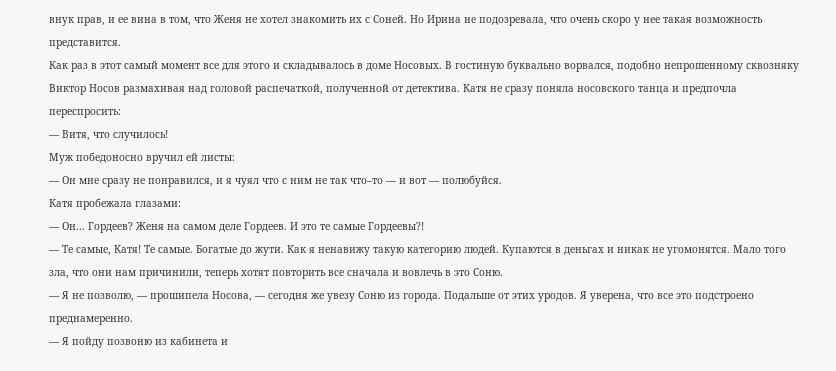внук прав, и ее вина в том, что Женя не хотел знакомить их с Соней. Но Ирина не подозревала, что очень скоро у нее такая возможность представится.
Как раз в этот самый момент все для этого и складывалось в доме Носовых. В гостиную буквально ворвался, подобно непрошенному сквозняку Виктор Носов размахивая над головой распечаткой, полученной от детектива. Катя не сразу поняла носовского танца и предпочла переспросить:
— Витя, что случилось!
Муж победоносно вручил ей листы:
— Он мне сразу не понравился, и я чуял что с ним не так что–то — и вот — полюбуйся.
Катя пробежала глазами:
— Он… Гордеев? Женя на самом деле Гордеев. И это те самые Гордеевы?!
— Те самые, Катя! Те самые. Богатые до жути. Как я ненавижу такую категорию людей. Купаются в деньгах и никак не угомонятся. Мало того зла, что они нам причинили, теперь хотят повторить все сначала и вовлечь в это Соню.
— Я не позволю, — прошипела Носова, — сегодня же увезу Соню из города. Подальше от этих уродов. Я уверена, что все это подстроено преднамеренно.
— Я пойду позвоню из кабинета и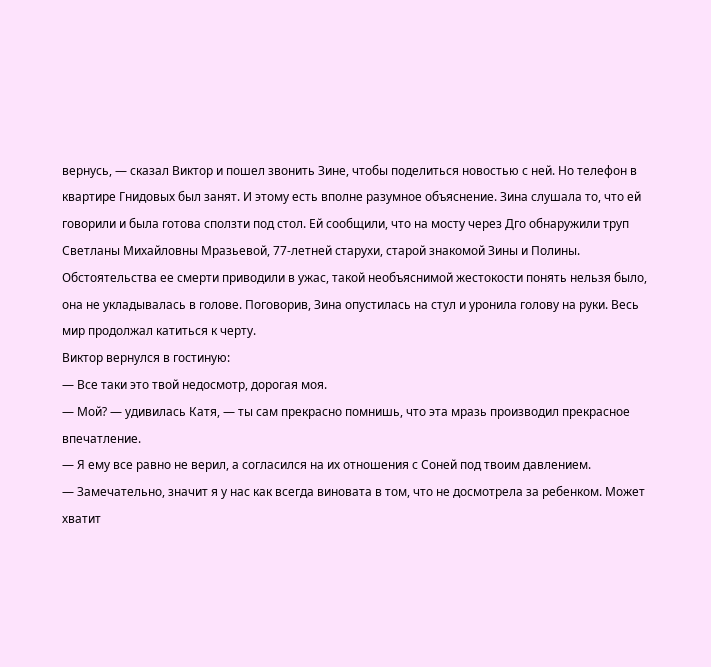вернусь, — сказал Виктор и пошел звонить Зине, чтобы поделиться новостью с ней. Но телефон в квартире Гнидовых был занят. И этому есть вполне разумное объяснение. Зина слушала то, что ей говорили и была готова сползти под стол. Ей сообщили, что на мосту через Дго обнаружили труп Светланы Михайловны Мразьевой, 77-летней старухи, старой знакомой Зины и Полины. Обстоятельства ее смерти приводили в ужас, такой необъяснимой жестокости понять нельзя было, она не укладывалась в голове. Поговорив, Зина опустилась на стул и уронила голову на руки. Весь мир продолжал катиться к черту.
Виктор вернулся в гостиную:
— Все таки это твой недосмотр, дорогая моя.
— Мой? — удивилась Катя, — ты сам прекрасно помнишь, что эта мразь производил прекрасное впечатление.
— Я ему все равно не верил, а согласился на их отношения с Соней под твоим давлением.
— Замечательно, значит я у нас как всегда виновата в том, что не досмотрела за ребенком. Может хватит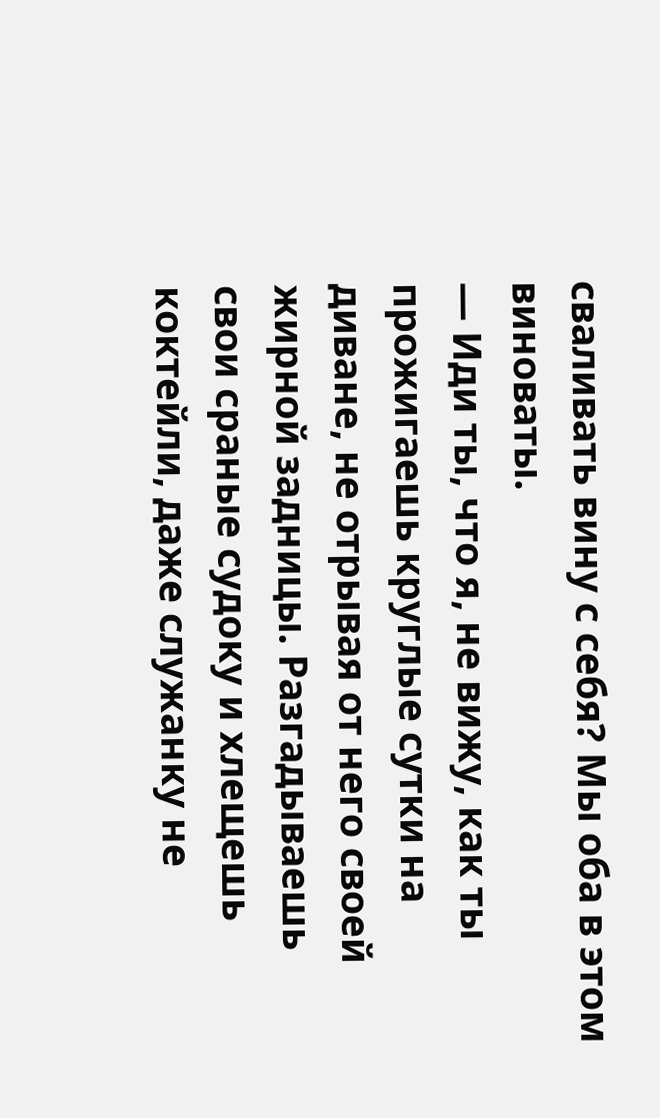сваливать вину с себя? Мы оба в этом виноваты.
— Иди ты, что я, не вижу, как ты прожигаешь круглые сутки на диване, не отрывая от него своей жирной задницы. Разгадываешь свои сраные судоку и хлещешь коктейли, даже служанку не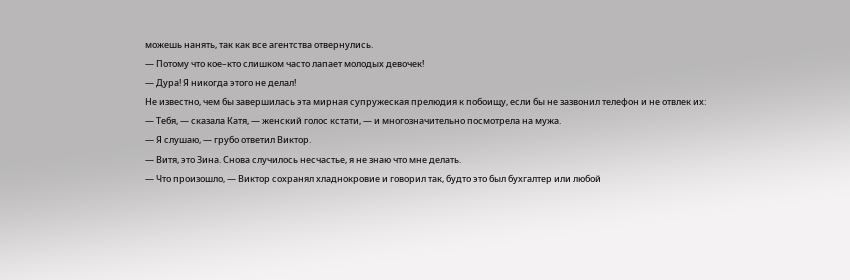можешь нанять, так как все агентства отвернулись.
— Потому что кое–кто слишком часто лапает молодых девочек!
— Дура! Я никогда этого не делал!
Не известно, чем бы завершилась эта мирная супружеская прелюдия к побоищу, если бы не зазвонил телефон и не отвлек их:
— Тебя, — сказала Катя, — женский голос кстати, — и многозначительно посмотрела на мужа.
— Я слушаю, — грубо ответил Виктор.
— Витя, это Зина. Снова случилось несчастье, я не знаю что мне делать.
— Что произошло, — Виктор сохранял хладнокровие и говорил так, будто это был бухгалтер или любой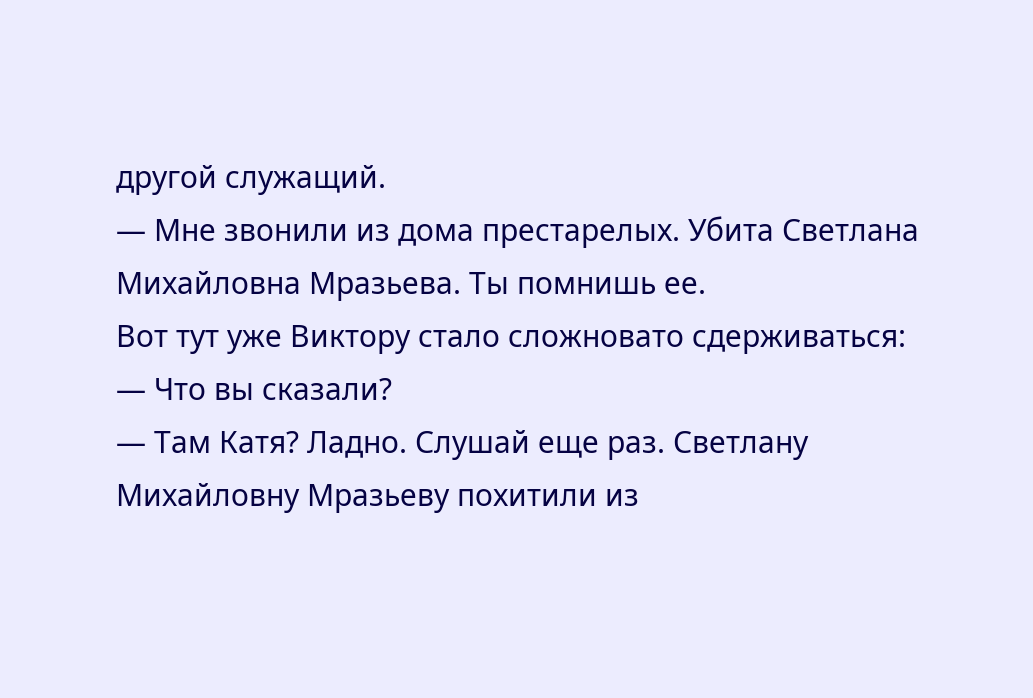другой служащий.
— Мне звонили из дома престарелых. Убита Светлана Михайловна Мразьева. Ты помнишь ее.
Вот тут уже Виктору стало сложновато сдерживаться:
— Что вы сказали?
— Там Катя? Ладно. Слушай еще раз. Светлану Михайловну Мразьеву похитили из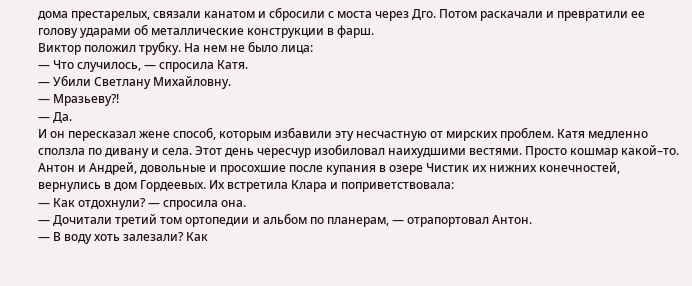дома престарелых, связали канатом и сбросили с моста через Дго. Потом раскачали и превратили ее голову ударами об металлические конструкции в фарш.
Виктор положил трубку. На нем не было лица:
— Что случилось, — спросила Катя.
— Убили Светлану Михайловну.
— Мразьеву?!
— Да.
И он пересказал жене способ, которым избавили эту несчастную от мирских проблем. Катя медленно сползла по дивану и села. Этот день чересчур изобиловал наихудшими вестями. Просто кошмар какой–то.
Антон и Андрей, довольные и просохшие после купания в озере Чистик их нижних конечностей, вернулись в дом Гордеевых. Их встретила Клара и поприветствовала:
— Как отдохнули? — спросила она.
— Дочитали третий том ортопедии и альбом по планерам, — отрапортовал Антон.
— В воду хоть залезали? Как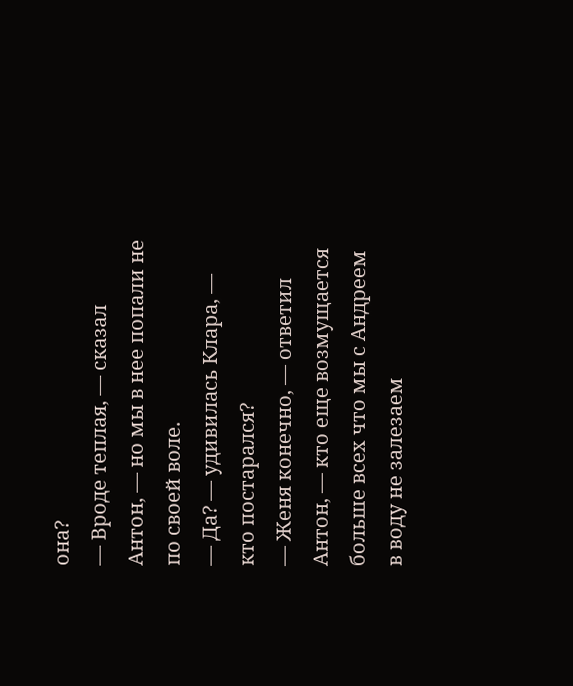она?
— Вроде теплая, — сказал Антон, — но мы в нее попали не по своей воле.
— Да? — удивилась Клара, — кто постарался?
— Женя конечно, — ответил Антон, — кто еще возмущается больше всех что мы с Андреем в воду не залезаем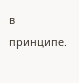в принципе.